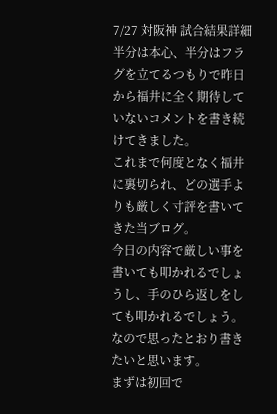7/27 対阪神 試合結果詳細
半分は本心、半分はフラグを立てるつもりで昨日から福井に全く期待していないコメントを書き続けてきました。
これまで何度となく福井に裏切られ、どの選手よりも厳しく寸評を書いてきた当ブログ。
今日の内容で厳しい事を書いても叩かれるでしょうし、手のひら返しをしても叩かれるでしょう。
なので思ったとおり書きたいと思います。
まずは初回で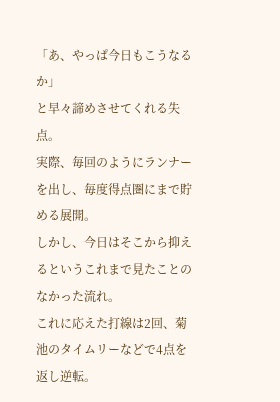「あ、やっぱ今日もこうなるか」
と早々諦めさせてくれる失点。
実際、毎回のようにランナーを出し、毎度得点圏にまで貯める展開。
しかし、今日はそこから抑えるというこれまで見たことのなかった流れ。
これに応えた打線は2回、菊池のタイムリーなどで4点を返し逆転。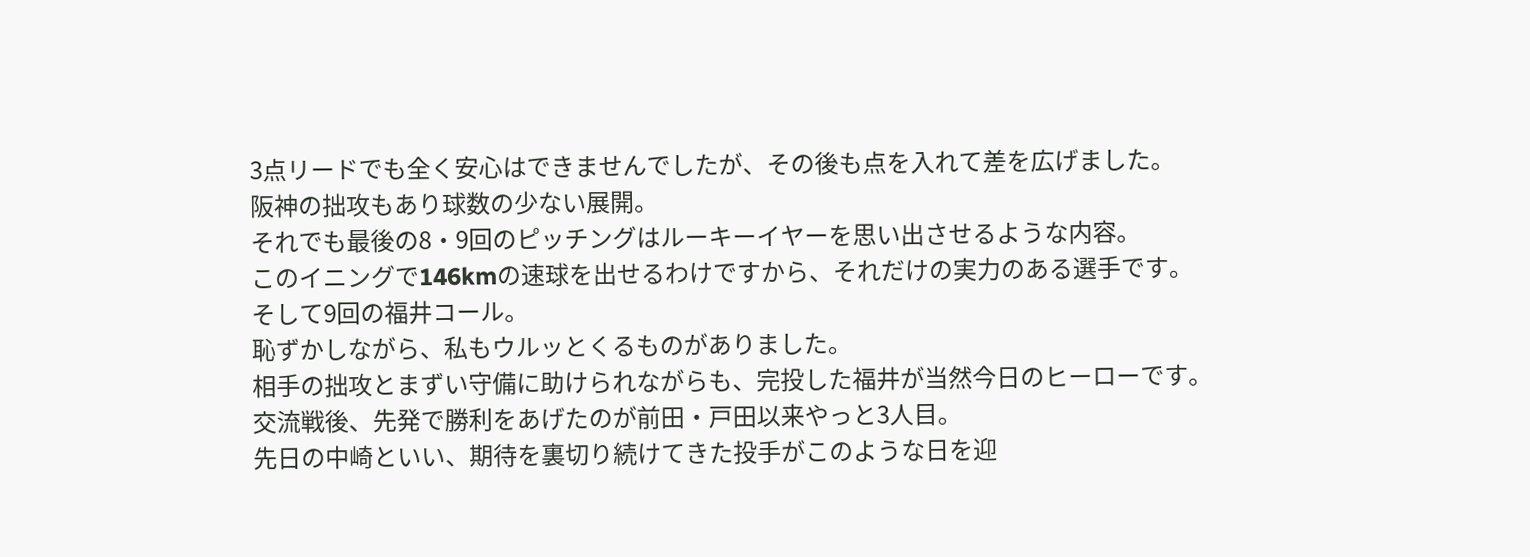3点リードでも全く安心はできませんでしたが、その後も点を入れて差を広げました。
阪神の拙攻もあり球数の少ない展開。
それでも最後の8・9回のピッチングはルーキーイヤーを思い出させるような内容。
このイニングで146kmの速球を出せるわけですから、それだけの実力のある選手です。
そして9回の福井コール。
恥ずかしながら、私もウルッとくるものがありました。
相手の拙攻とまずい守備に助けられながらも、完投した福井が当然今日のヒーローです。
交流戦後、先発で勝利をあげたのが前田・戸田以来やっと3人目。
先日の中崎といい、期待を裏切り続けてきた投手がこのような日を迎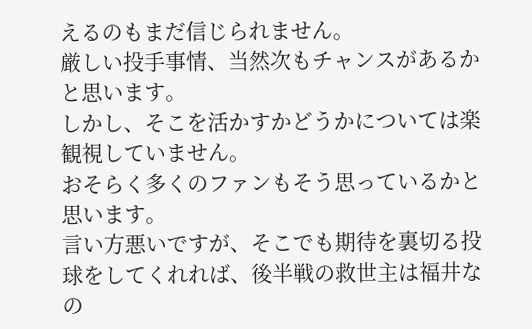えるのもまだ信じられません。
厳しい投手事情、当然次もチャンスがあるかと思います。
しかし、そこを活かすかどうかについては楽観視していません。
おそらく多くのファンもそう思っているかと思います。
言い方悪いですが、そこでも期待を裏切る投球をしてくれれば、後半戦の救世主は福井なの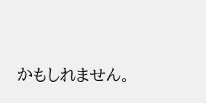かもしれません。